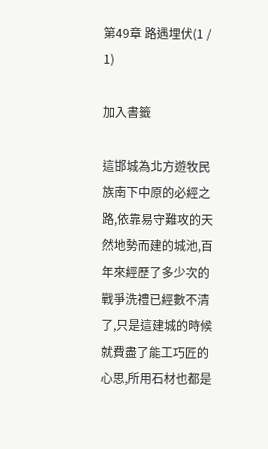第49章 路遇埋伏(1 / 1)

加入書籤

這邯城為北方遊牧民族南下中原的必經之路,依靠易守難攻的天然地勢而建的城池,百年來經歷了多少次的戰爭洗禮已經數不清了,只是這建城的時候就費盡了能工巧匠的心思,所用石材也都是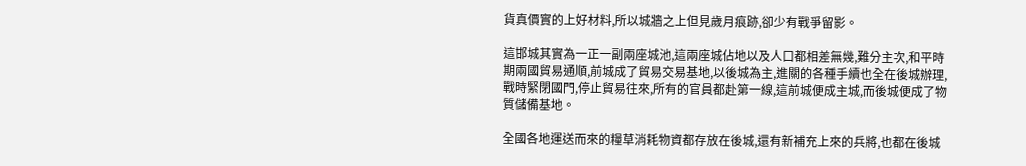貨真價實的上好材料,所以城牆之上但見歲月痕跡,卻少有戰爭留影。

這邯城其實為一正一副兩座城池,這兩座城佔地以及人口都相差無幾,難分主次,和平時期兩國貿易通順,前城成了貿易交易基地,以後城為主,進關的各種手續也全在後城辦理,戰時緊閉國門,停止貿易往來,所有的官員都赴第一線,這前城便成主城,而後城便成了物質儲備基地。

全國各地運送而來的糧草消耗物資都存放在後城,還有新補充上來的兵將,也都在後城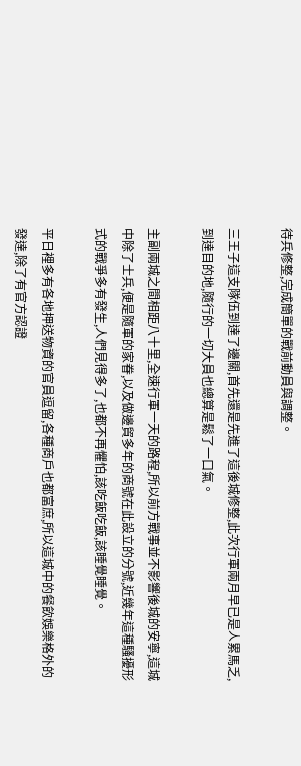待兵修整,完成簡單的戰前動員與調整。

三王子這支隊伍到達了邊關,首先還是先進了這後城修整,此次行軍兩月早已是人累馬乏,到達目的地,隨行的一切大員也總算是鬆了一口氣。

主副兩城之間相距八十里,全速行軍一天的路程,所以前方戰事並不影響後城的安寧,這城中除了士兵,便是隨軍的家眷,以及做邊貿多年的商號在此設立的分號,近幾年這種騷擾形式的戰爭多有發生,人們見得多了,也都不再懼怕,該吃飯吃飯,該睡覺睡覺。

平日裡多有各地押送物資的官員逗留,各種商戶也都富庶,所以這城中的餐飲娛樂格外的發達,除了有官方認證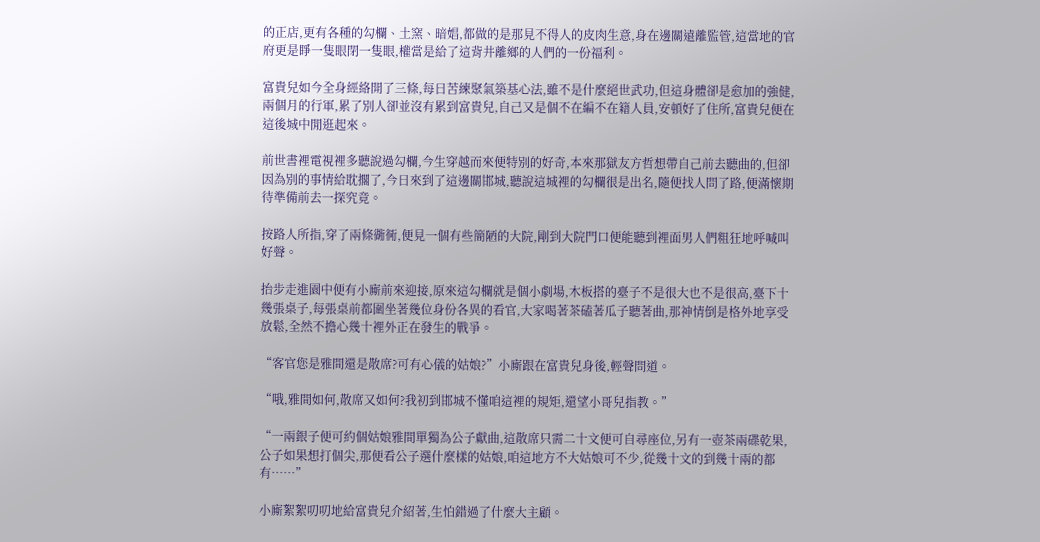的正店,更有各種的勾欄、土窯、暗娼,都做的是那見不得人的皮肉生意,身在邊關遠離監管,這當地的官府更是睜一隻眼閉一隻眼,權當是給了這背井離鄉的人們的一份福利。

富貴兒如今全身經絡開了三條,每日苦練聚氣築基心法,雖不是什麼絕世武功,但這身體卻是愈加的強健,兩個月的行軍,累了別人卻並沒有累到富貴兒,自己又是個不在編不在籍人員,安頓好了住所,富貴兒便在這後城中閒逛起來。

前世書裡電視裡多聽說過勾欄,今生穿越而來便特別的好奇,本來那獄友方哲想帶自己前去聽曲的,但卻因為別的事情給耽擱了,今日來到了這邊關邯城,聽說這城裡的勾欄很是出名,隨便找人問了路,便滿懷期待準備前去一探究竟。

按路人所指,穿了兩條衚衕,便見一個有些簡陋的大院,剛到大院門口便能聽到裡面男人們粗狂地呼喊叫好聲。

抬步走進園中便有小廝前來迎接,原來這勾欄就是個小劇場,木板搭的臺子不是很大也不是很高,臺下十幾張桌子,每張桌前都圍坐著幾位身份各異的看官,大家喝著茶磕著瓜子聽著曲,那神情倒是格外地享受放鬆,全然不擔心幾十裡外正在發生的戰爭。

“客官您是雅間還是散席?可有心儀的姑娘?”小廝跟在富貴兒身後,輕聲問道。

“哦,雅間如何,散席又如何?我初到邯城不懂咱這裡的規矩,還望小哥兒指教。”

“一兩銀子便可約個姑娘雅間單獨為公子獻曲,這散席只需二十文便可自尋座位,另有一壺茶兩碟乾果,公子如果想打個尖,那便看公子選什麼樣的姑娘,咱這地方不大姑娘可不少,從幾十文的到幾十兩的都有……”

小廝絮絮叨叨地給富貴兒介紹著,生怕錯過了什麼大主顧。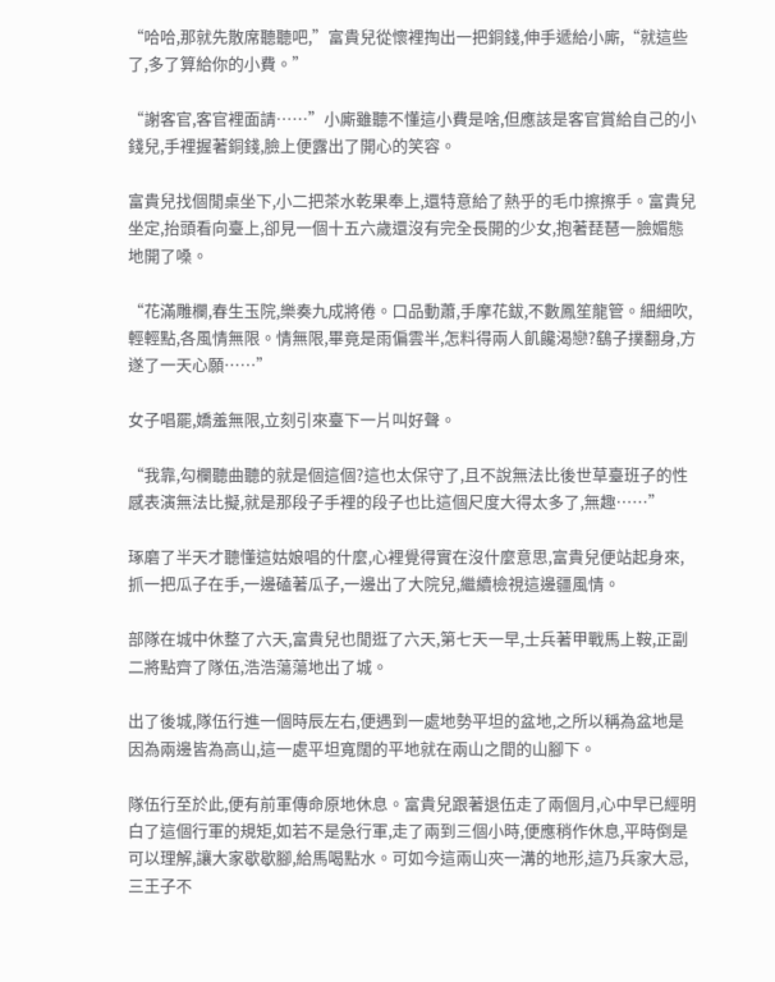“哈哈,那就先散席聽聽吧,”富貴兒從懷裡掏出一把銅錢,伸手遞給小廝,“就這些了,多了算給你的小費。”

“謝客官,客官裡面請……”小廝雖聽不懂這小費是啥,但應該是客官賞給自己的小錢兒,手裡握著銅錢,臉上便露出了開心的笑容。

富貴兒找個閒桌坐下,小二把茶水乾果奉上,還特意給了熱乎的毛巾擦擦手。富貴兒坐定,抬頭看向臺上,卻見一個十五六歲還沒有完全長開的少女,抱著琵琶一臉媚態地開了嗓。

“花滿雕欄,春生玉院,樂奏九成將倦。口品動蕭,手摩花鈸,不數鳳笙龍管。細細吹,輕輕點,各風情無限。情無限,畢竟是雨偏雲半,怎料得兩人飢饞渴戀?鷂子撲翻身,方遂了一天心願……”

女子唱罷,嬌羞無限,立刻引來臺下一片叫好聲。

“我靠,勾欄聽曲聽的就是個這個?這也太保守了,且不說無法比後世草臺班子的性感表演無法比擬,就是那段子手裡的段子也比這個尺度大得太多了,無趣……”

琢磨了半天才聽懂這姑娘唱的什麼,心裡覺得實在沒什麼意思,富貴兒便站起身來,抓一把瓜子在手,一邊磕著瓜子,一邊出了大院兒,繼續檢視這邊疆風情。

部隊在城中休整了六天,富貴兒也閒逛了六天,第七天一早,士兵著甲戰馬上鞍,正副二將點齊了隊伍,浩浩蕩蕩地出了城。

出了後城,隊伍行進一個時辰左右,便遇到一處地勢平坦的盆地,之所以稱為盆地是因為兩邊皆為高山,這一處平坦寬闊的平地就在兩山之間的山腳下。

隊伍行至於此,便有前軍傳命原地休息。富貴兒跟著退伍走了兩個月,心中早已經明白了這個行軍的規矩,如若不是急行軍,走了兩到三個小時,便應稍作休息,平時倒是可以理解,讓大家歇歇腳,給馬喝點水。可如今這兩山夾一溝的地形,這乃兵家大忌,三王子不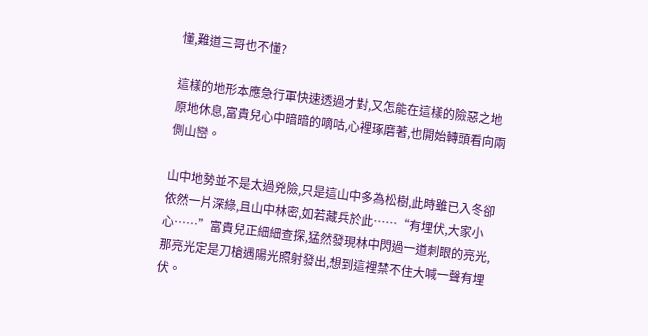懂,難道三哥也不懂?

這樣的地形本應急行軍快速透過才對,又怎能在這樣的險惡之地原地休息,富貴兒心中暗暗的嘀咕,心裡琢磨著,也開始轉頭看向兩側山巒。

山中地勢並不是太過兇險,只是這山中多為松樹,此時雖已入冬卻依然一片深綠,且山中林密,如若藏兵於此……“有埋伏,大家小心……”富貴兒正細細查探,猛然發現林中閃過一道刺眼的亮光,那亮光定是刀槍遇陽光照射發出,想到這裡禁不住大喊一聲有埋伏。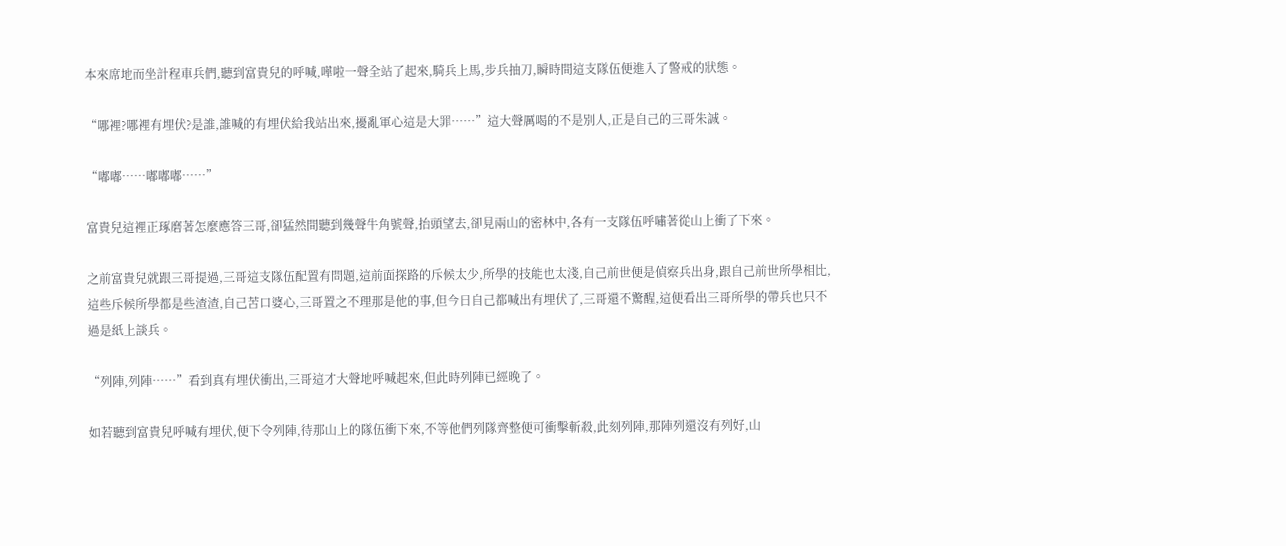本來席地而坐計程車兵們,聽到富貴兒的呼喊,嘩啦一聲全站了起來,騎兵上馬,步兵抽刀,瞬時間這支隊伍便進入了警戒的狀態。

“哪裡?哪裡有埋伏?是誰,誰喊的有埋伏給我站出來,擾亂軍心這是大罪……”這大聲厲喝的不是別人,正是自己的三哥朱誠。

“嘟嘟……嘟嘟嘟……”

富貴兒這裡正琢磨著怎麼應答三哥,卻猛然間聽到幾聲牛角號聲,抬頭望去,卻見兩山的密林中,各有一支隊伍呼嘯著從山上衝了下來。

之前富貴兒就跟三哥提過,三哥這支隊伍配置有問題,這前面探路的斥候太少,所學的技能也太淺,自己前世便是偵察兵出身,跟自己前世所學相比,這些斥候所學都是些渣渣,自己苦口婆心,三哥置之不理那是他的事,但今日自己都喊出有埋伏了,三哥還不驚醒,這便看出三哥所學的帶兵也只不過是紙上談兵。

“列陣,列陣……”看到真有埋伏衝出,三哥這才大聲地呼喊起來,但此時列陣已經晚了。

如若聽到富貴兒呼喊有埋伏,便下令列陣,待那山上的隊伍衝下來,不等他們列隊齊整便可衝擊斬殺,此刻列陣,那陣列還沒有列好,山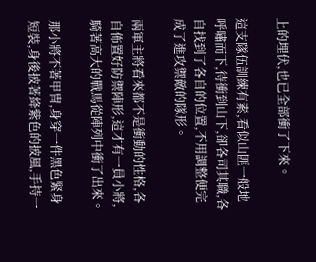上的埋伏,也已全部衝了下來。

這支隊伍訓練有素,看似山匪一般地呼嘯而下,待衝到山下,卻各司其職,各自找到了各自的位置,不用調整便完成了進攻禦敵的隊形。

兩軍主將看來都不是衝動的性格,各自佈置好防禦陣形,這才有一員小將,騎著高大的戰馬從陣列中衝了出來。

那小將不著甲冑,身穿一件黑色緊身短裝,身後披著絳紫色的披風,手持一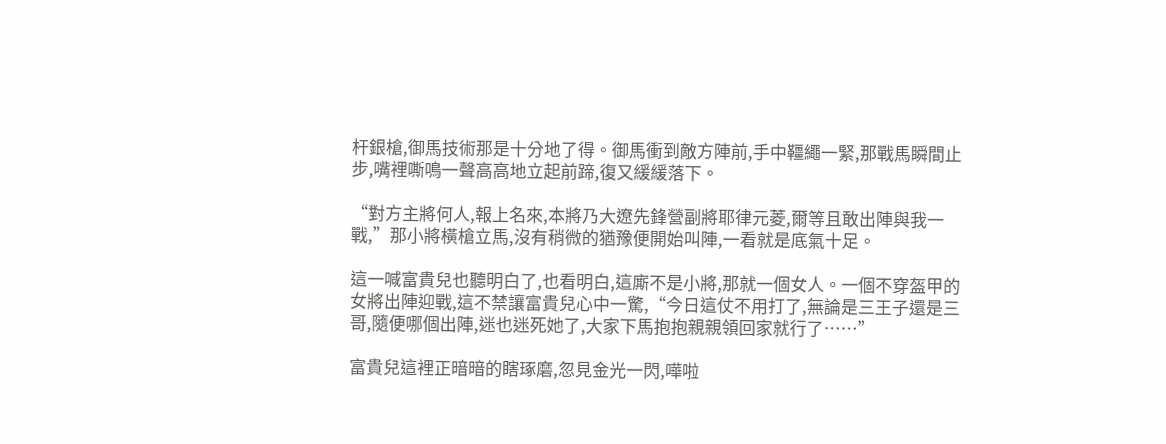杆銀槍,御馬技術那是十分地了得。御馬衝到敵方陣前,手中韁繩一緊,那戰馬瞬間止步,嘴裡嘶鳴一聲高高地立起前蹄,復又緩緩落下。

“對方主將何人,報上名來,本將乃大遼先鋒營副將耶律元菱,爾等且敢出陣與我一戰,”那小將橫槍立馬,沒有稍微的猶豫便開始叫陣,一看就是底氣十足。

這一喊富貴兒也聽明白了,也看明白,這廝不是小將,那就一個女人。一個不穿盔甲的女將出陣迎戰,這不禁讓富貴兒心中一驚,“今日這仗不用打了,無論是三王子還是三哥,隨便哪個出陣,迷也迷死她了,大家下馬抱抱親親領回家就行了……”

富貴兒這裡正暗暗的瞎琢磨,忽見金光一閃,嘩啦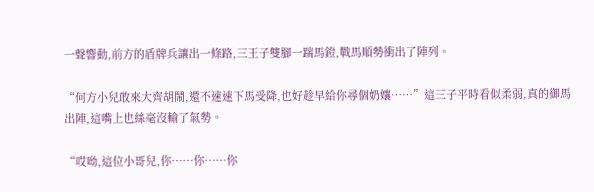一聲響動,前方的盾牌兵讓出一條路,三王子雙腳一踹馬鐙,戰馬順勢衝出了陣列。

“何方小兒敢來大齊胡鬧,還不速速下馬受降,也好趁早給你尋個奶孃……”這三子平時看似柔弱,真的御馬出陣,這嘴上也絲毫沒輸了氣勢。

“哎呦,這位小哥兒,你……你……你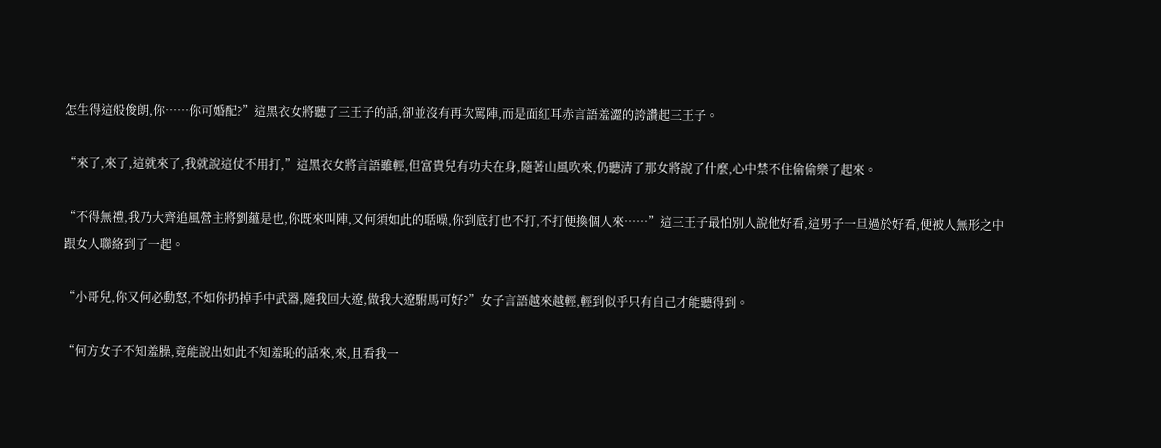怎生得這般俊朗,你……你可婚配?”這黑衣女將聽了三王子的話,卻並沒有再次罵陣,而是面紅耳赤言語羞澀的誇讚起三王子。

“來了,來了,這就來了,我就說這仗不用打,”這黑衣女將言語雖輕,但富貴兒有功夫在身,隨著山風吹來,仍聽清了那女將說了什麼,心中禁不住偷偷樂了起來。

“不得無禮,我乃大齊追風營主將劉蘊是也,你既來叫陣,又何須如此的聒噪,你到底打也不打,不打便換個人來……”這三王子最怕別人說他好看,這男子一旦過於好看,便被人無形之中跟女人聯絡到了一起。

“小哥兒,你又何必動怒,不如你扔掉手中武器,隨我回大遼,做我大遼駙馬可好?”女子言語越來越輕,輕到似乎只有自己才能聽得到。

“何方女子不知羞臊,竟能說出如此不知羞恥的話來,來,且看我一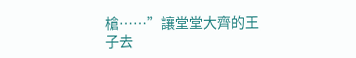槍……”讓堂堂大齊的王子去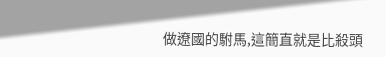做遼國的駙馬,這簡直就是比殺頭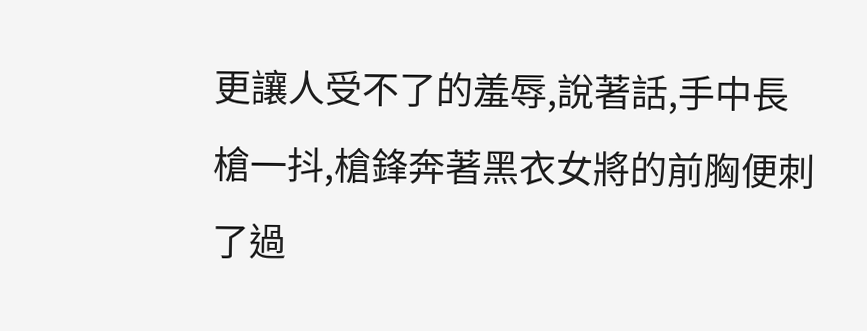更讓人受不了的羞辱,說著話,手中長槍一抖,槍鋒奔著黑衣女將的前胸便刺了過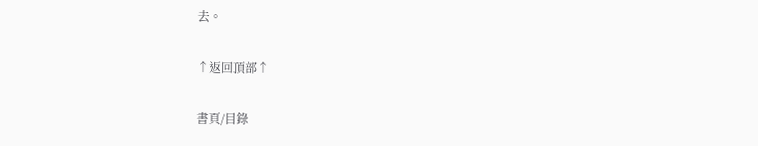去。

↑返回頂部↑

書頁/目錄